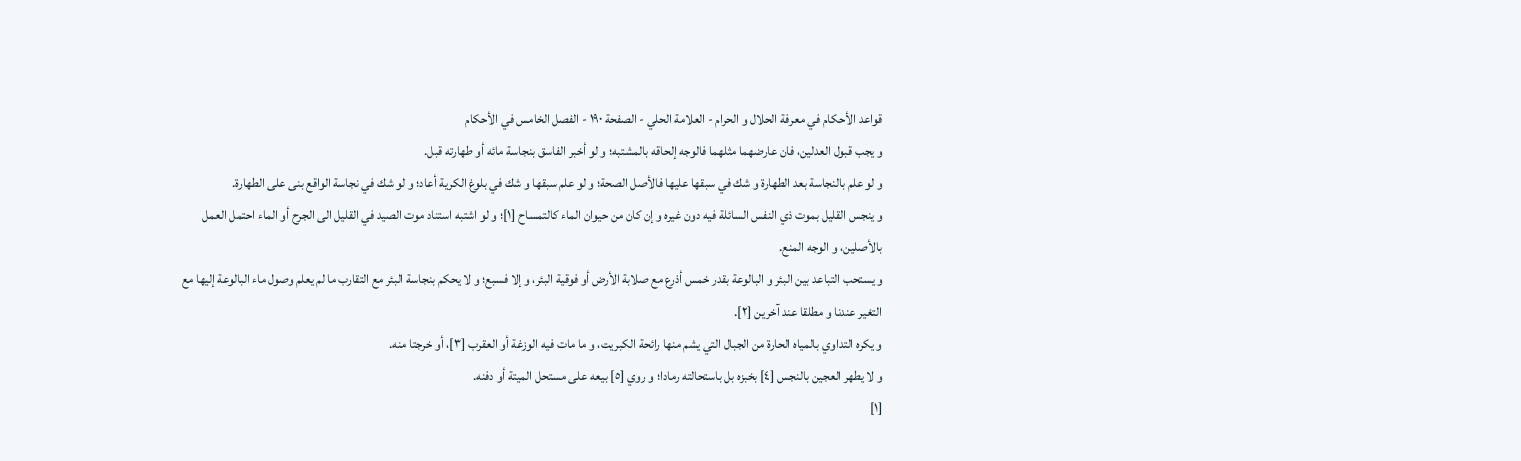قواعد الأحكام في معرفة الحلال و الحرام - العلامة الحلي - الصفحة ١٩٠ - الفصل الخامس في الأحكام
و يجب قبول العدلين، فان عارضهما مثلهما فالوجه إلحاقه بالمشتبه؛ و لو أخبر الفاسق بنجاسة مائه أو طهارته قبل.
و لو علم بالنجاسة بعد الطهارة و شك في سبقها عليها فالأصل الصحة؛ و لو علم سبقها و شك في بلوغ الكرية أعاد؛ و لو شك في نجاسة الواقع بنى على الطهارة.
و ينجس القليل بموت ذي النفس السائلة فيه دون غيره و إن كان من حيوان الماء كالتمساح [١]؛ و لو اشتبه استناد موت الصيد في القليل الى الجرح أو الماء احتمل العمل بالأصلين، و الوجه المنع.
و يستحب التباعد بين البئر و البالوعة بقدر خمس أذرع مع صلابة الأرض أو فوقية البئر، و إلا فسبع؛ و لا يحكم بنجاسة البئر مع التقارب ما لم يعلم وصول ماء البالوعة إليها مع التغير عندنا و مطلقا عند آخرين [٢].
و يكره التداوي بالمياه الحارة من الجبال التي يشم منها رائحة الكبريت، و ما مات فيه الوزغة أو العقرب [٣]، أو خرجتا منه.
و لا يطهر العجين بالنجس [٤] بخبزه بل باستحالته رمادا؛ و روي [٥] بيعه على مستحل الميتة أو دفنه.
[١]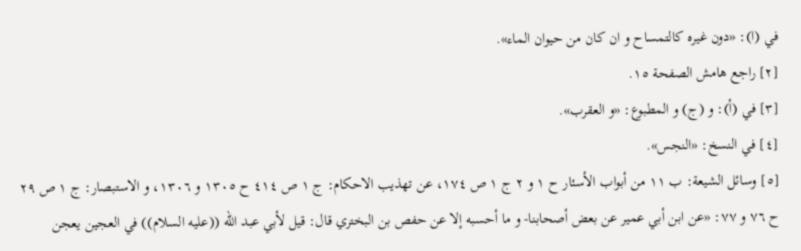في (ا): «دون غيره كالتمساح و ان كان من حيوان الماء».
[٢] راجع هامش الصفحة ١٥.
[٣] في (أ): و (ج) و المطبوع: «و العقرب».
[٤] في النسخ: «النجس».
[٥] وسائل الشيعة: ب ١١ من أبواب الأسئار ح ١ و ٢ ج ١ ص ١٧٤، عن تهذيب الاحكام: ج ١ ص ٤١٤ ح ١٣٠٥ و ١٣٠٦، و الاستبصار: ج ١ ص ٢٩ ح ٧٦ و ٧٧: «عن ابن أبي عمير عن بعض أصحابنا- و ما أحسبه إلا عن حفص بن البختري قال: قيل لأبي عبد الله ((عليه السلام)) في العجين يعجن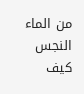من الماء النجس كيف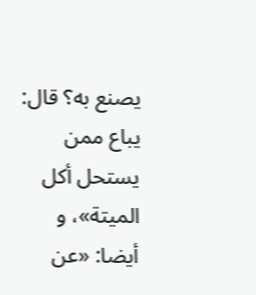يصنع به؟ قال: يباع ممن يستحل أكل الميتة»، و أيضا: «عن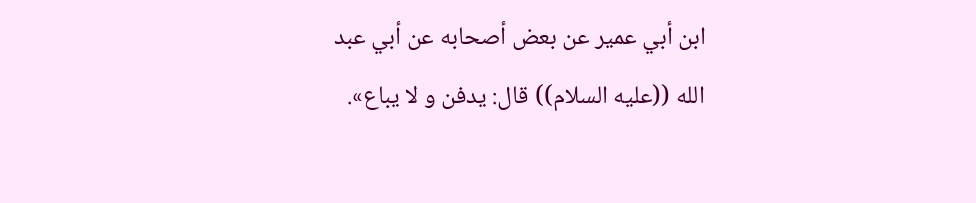ابن أبي عمير عن بعض أصحابه عن أبي عبد الله ((عليه السلام)) قال: يدفن و لا يباع».